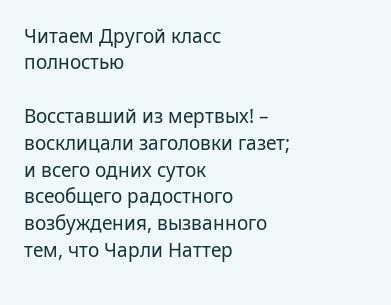Читаем Другой класс полностью

Восставший из мертвых! – восклицали заголовки газет; и всего одних суток всеобщего радостного возбуждения, вызванного тем, что Чарли Наттер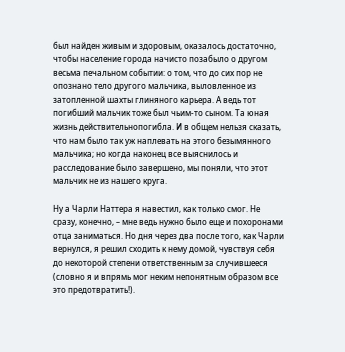был найден живым и здоровым, оказалось достаточно, чтобы население города начисто позабыло о другом весьма печальном событии: о том, что до сих пор не опознано тело другого мальчика, выловленное из затопленной шахты глиняного карьера. А ведь тот погибший мальчик тоже был чьим-то сыном. Та юная жизнь действительнопогибла. И в общем нельзя сказать, что нам было так уж наплевать на этого безымянного мальчика; но когда наконец все выяснилось и расследование было завершено, мы поняли, что этот мальчик не из нашего круга.

Ну а Чарли Наттера я навестил, как только смог. Не сразу, конечно, – мне ведь нужно было еще и похоронами отца заниматься. Но дня через два после того, как Чарли вернулся, я решил сходить к нему домой, чувствуя себя до некоторой степени ответственным за случившееся (словно я и впрямь мог неким непонятным образом все это предотвратить!).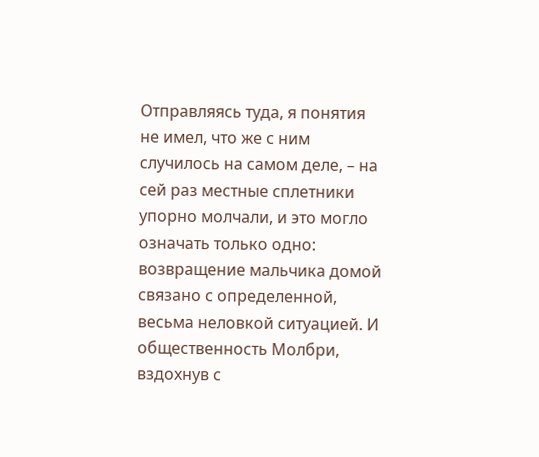Отправляясь туда, я понятия не имел, что же с ним случилось на самом деле, – на сей раз местные сплетники упорно молчали, и это могло означать только одно: возвращение мальчика домой связано с определенной, весьма неловкой ситуацией. И общественность Молбри, вздохнув с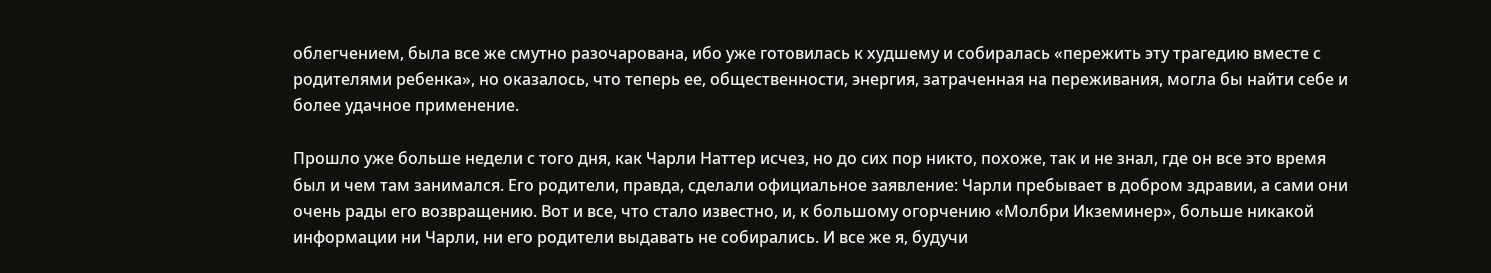облегчением, была все же смутно разочарована, ибо уже готовилась к худшему и собиралась «пережить эту трагедию вместе с родителями ребенка», но оказалось, что теперь ее, общественности, энергия, затраченная на переживания, могла бы найти себе и более удачное применение.

Прошло уже больше недели с того дня, как Чарли Наттер исчез, но до сих пор никто, похоже, так и не знал, где он все это время был и чем там занимался. Его родители, правда, сделали официальное заявление: Чарли пребывает в добром здравии, а сами они очень рады его возвращению. Вот и все, что стало известно, и, к большому огорчению «Молбри Икземинер», больше никакой информации ни Чарли, ни его родители выдавать не собирались. И все же я, будучи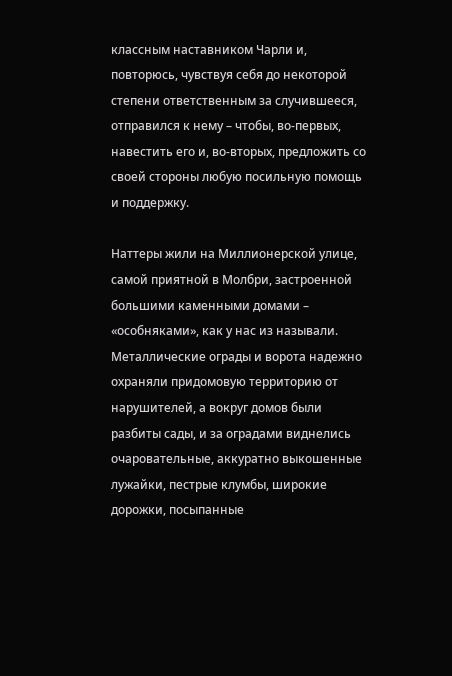классным наставником Чарли и, повторюсь, чувствуя себя до некоторой степени ответственным за случившееся, отправился к нему – чтобы, во-первых, навестить его и, во-вторых, предложить со своей стороны любую посильную помощь и поддержку.

Наттеры жили на Миллионерской улице, самой приятной в Молбри, застроенной большими каменными домами – «особняками», как у нас из называли. Металлические ограды и ворота надежно охраняли придомовую территорию от нарушителей, а вокруг домов были разбиты сады, и за оградами виднелись очаровательные, аккуратно выкошенные лужайки, пестрые клумбы, широкие дорожки, посыпанные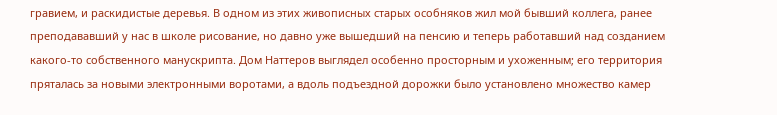гравием, и раскидистые деревья. В одном из этих живописных старых особняков жил мой бывший коллега, ранее преподававший у нас в школе рисование, но давно уже вышедший на пенсию и теперь работавший над созданием какого-то собственного манускрипта. Дом Наттеров выглядел особенно просторным и ухоженным; его территория пряталась за новыми электронными воротами, а вдоль подъездной дорожки было установлено множество камер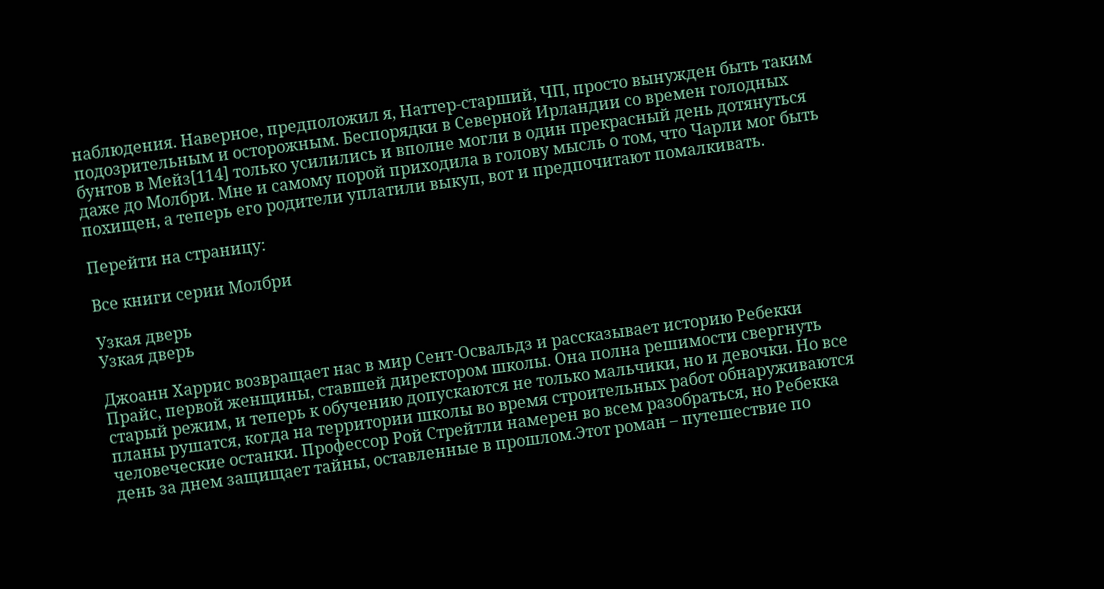наблюдения. Наверное, предположил я, Наттер-старший, ЧП, просто вынужден быть таким подозрительным и осторожным. Беспорядки в Северной Ирландии со времен голодных бунтов в Мейз[114] только усилились и вполне могли в один прекрасный день дотянуться даже до Молбри. Мне и самому порой приходила в голову мысль о том, что Чарли мог быть похищен, а теперь его родители уплатили выкуп, вот и предпочитают помалкивать.

Перейти на страницу:

Все книги серии Молбри

Узкая дверь
Узкая дверь

Джоанн Харрис возвращает нас в мир Сент-Освальдз и рассказывает историю Ребекки Прайс, первой женщины, ставшей директором школы. Она полна решимости свергнуть старый режим, и теперь к обучению допускаются не только мальчики, но и девочки. Но все планы рушатся, когда на территории школы во время строительных работ обнаруживаются человеческие останки. Профессор Рой Стрейтли намерен во всем разобраться, но Ребекка день за днем защищает тайны, оставленные в прошлом.Этот роман – путешествие по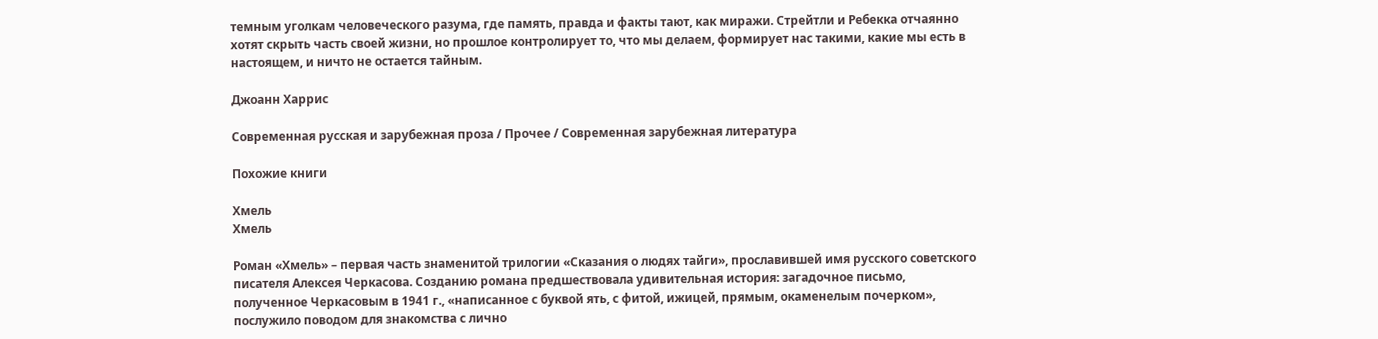темным уголкам человеческого разума, где память, правда и факты тают, как миражи. Стрейтли и Ребекка отчаянно хотят скрыть часть своей жизни, но прошлое контролирует то, что мы делаем, формирует нас такими, какие мы есть в настоящем, и ничто не остается тайным.

Джоанн Харрис

Современная русская и зарубежная проза / Прочее / Современная зарубежная литература

Похожие книги

Хмель
Хмель

Роман «Хмель» – первая часть знаменитой трилогии «Сказания о людях тайги», прославившей имя русского советского писателя Алексея Черкасова. Созданию романа предшествовала удивительная история: загадочное письмо, полученное Черкасовым в 1941 г., «написанное с буквой ять, с фитой, ижицей, прямым, окаменелым почерком», послужило поводом для знакомства с лично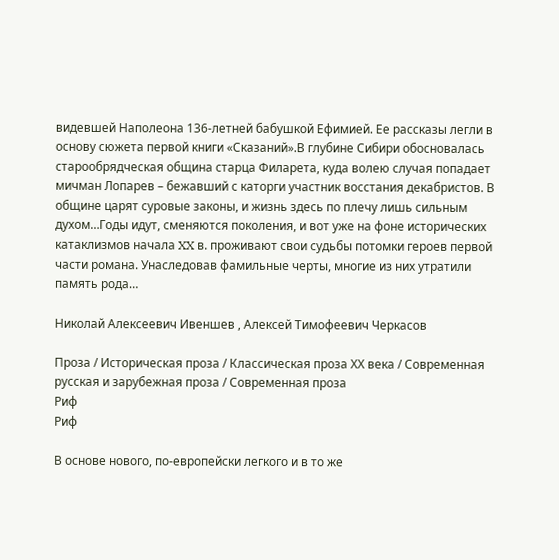видевшей Наполеона 136-летней бабушкой Ефимией. Ее рассказы легли в основу сюжета первой книги «Сказаний».В глубине Сибири обосновалась старообрядческая община старца Филарета, куда волею случая попадает мичман Лопарев – бежавший с каторги участник восстания декабристов. В общине царят суровые законы, и жизнь здесь по плечу лишь сильным духом…Годы идут, сменяются поколения, и вот уже на фоне исторических катаклизмов начала XX в. проживают свои судьбы потомки героев первой части романа. Унаследовав фамильные черты, многие из них утратили память рода…

Николай Алексеевич Ивеншев , Алексей Тимофеевич Черкасов

Проза / Историческая проза / Классическая проза ХX века / Современная русская и зарубежная проза / Современная проза
Риф
Риф

В основе нового, по-европейски легкого и в то же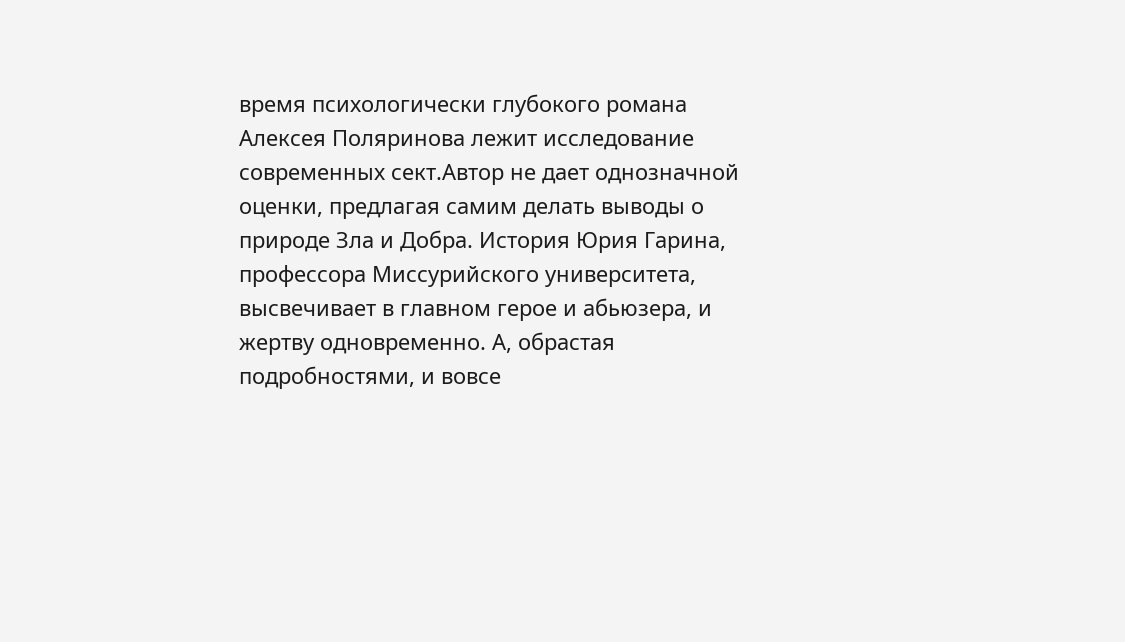время психологически глубокого романа Алексея Поляринова лежит исследование современных сект.Автор не дает однозначной оценки, предлагая самим делать выводы о природе Зла и Добра. История Юрия Гарина, профессора Миссурийского университета, высвечивает в главном герое и абьюзера, и жертву одновременно. А, обрастая подробностями, и вовсе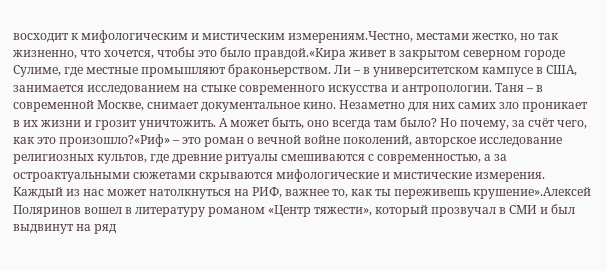восходит к мифологическим и мистическим измерениям.Честно, местами жестко, но так жизненно, что хочется, чтобы это было правдой.«Кира живет в закрытом северном городе Сулиме, где местные промышляют браконьерством. Ли – в университетском кампусе в США, занимается исследованием на стыке современного искусства и антропологии. Таня – в современной Москве, снимает документальное кино. Незаметно для них самих зло проникает в их жизни и грозит уничтожить. А может быть, оно всегда там было? Но почему, за счёт чего, как это произошло?«Риф» – это роман о вечной войне поколений, авторское исследование религиозных культов, где древние ритуалы смешиваются с современностью, а за остроактуальными сюжетами скрываются мифологические и мистические измерения. Каждый из нас может натолкнуться на РИФ, важнее то, как ты переживешь крушение».Алексей Поляринов вошел в литературу романом «Центр тяжести», который прозвучал в СМИ и был выдвинут на ряд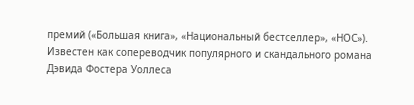премий («Большая книга», «Национальный бестселлер», «НОС»). Известен как сопереводчик популярного и скандального романа Дэвида Фостера Уоллеса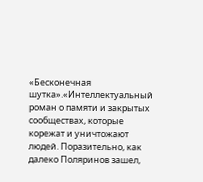«Бесконечная шутка».«Интеллектуальный роман о памяти и закрытых сообществах, которые корежат и уничтожают людей. Поразительно, как далеко Поляринов зашел,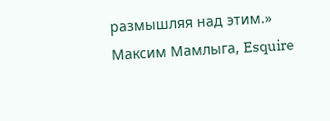размышляя над этим.» Максим Мамлыга, Esquire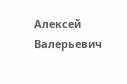Алексей Валерьевич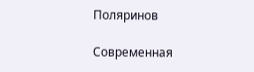Поляринов

Современная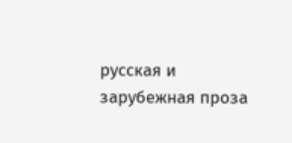русская и зарубежная проза